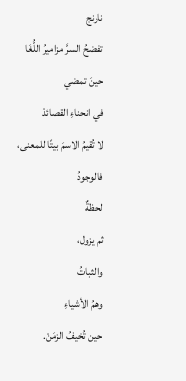نارنج
تفضحُ السرَّ مزاميرُ اللُّغَا
حينَ تمضي
في انحناءِ القصائدْ
لا تُقيمُ الاسمَ بيتًا للمعنى،
فالوجودُ
لحظةٌ
ثم يزول،
والثباتُ
وهمُ الأشياءِ
حين تُخيفُ الزمَنْ.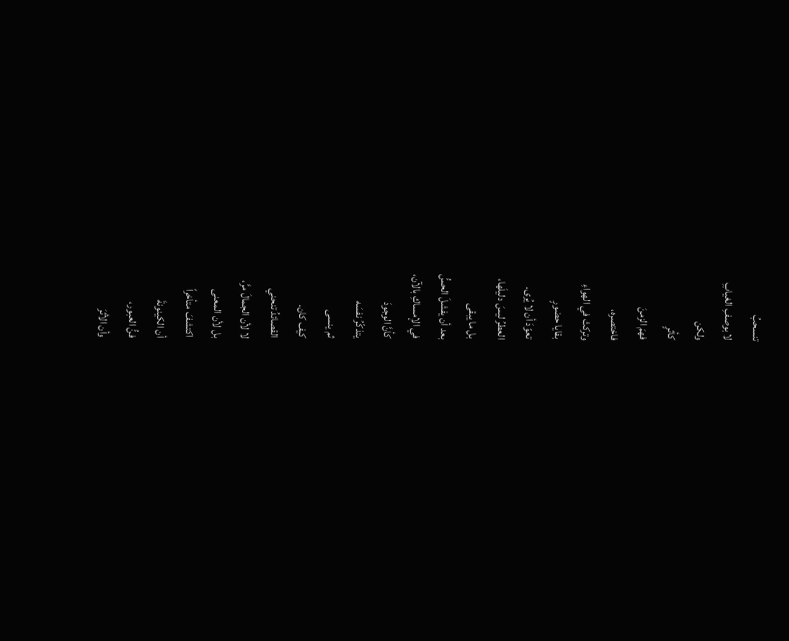تنسحبُ
لا بوصفِ الغيابِ
ولكن
كأثرٍ
فهمَ الزمنَ
فاختصره،
وتركتْ في الهواءِ
بقايا حضورٍ
تعوّدَ أن لا يُرى.
العطرُ ليسَ دليلَها،
بل ما يبقى
بعد أن يفشلَ الحسُّ
في الإمساكِ بالآن،
كأنَّ الوجودَ
يتذكّرُ نفسَه
ثم ينسى
كيف كان.
القصائدُ تنحني
لا لأن الجمالَ مرَّ،
بل لأن المعنى
اكتشفَ متأخراً
أن الكينونةَ
فنُّ العبور،
وأن الأثرَ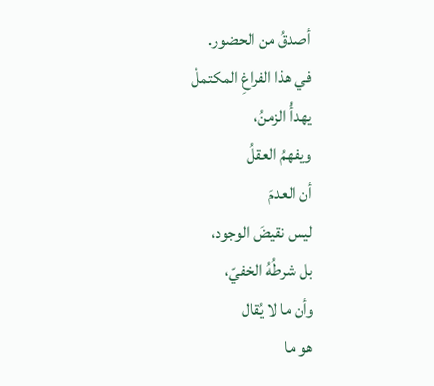أصدقُ من الحضور.
في هذا الفراغِ المكتملْ
يهدأُ الزمنُ،
ويفهمُ العقلُ
أن العدمَ
ليس نقيضَ الوجود،
بل شرطُهُ الخفيّ،
وأن ما لا يُقال
هو ما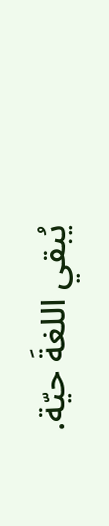يُبقي اللغةَ حيّة.